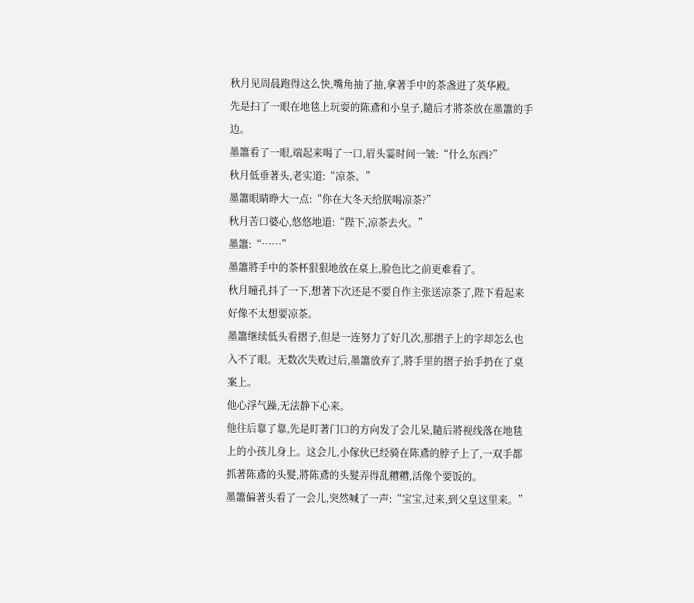秋月见周晨跑得这么快,嘴角抽了抽,拿著手中的茶盏进了英华殿。
先是扫了一眼在地毯上玩耍的陈鳶和小皇子,隨后才將茶放在墨簫的手边。
墨簫看了一眼,端起来喝了一口,眉头霎时间一皱:“什么东西?”
秋月低垂著头,老实道:“凉茶。”
墨簫眼睛睁大一点:“你在大冬天给朕喝凉茶?”
秋月苦口婆心,悠悠地道:“陛下,凉茶去火。”
墨簫:“……”
墨簫將手中的茶杯狠狠地放在桌上,脸色比之前更难看了。
秋月瞳孔抖了一下,想著下次还是不要自作主张送凉茶了,陛下看起来好像不太想要凉茶。
墨簫继续低头看摺子,但是一连努力了好几次,那摺子上的字却怎么也入不了眼。无数次失败过后,墨簫放弃了,將手里的摺子抬手扔在了桌案上。
他心浮气躁,无法静下心来。
他往后靠了靠,先是盯著门口的方向发了会儿呆,隨后將视线落在地毯上的小孩儿身上。这会儿,小傢伙已经骑在陈鳶的脖子上了,一双手都抓著陈鳶的头髮,將陈鳶的头髮弄得乱糟糟,活像个要饭的。
墨簫偏著头看了一会儿,突然喊了一声:“宝宝,过来,到父皇这里来。”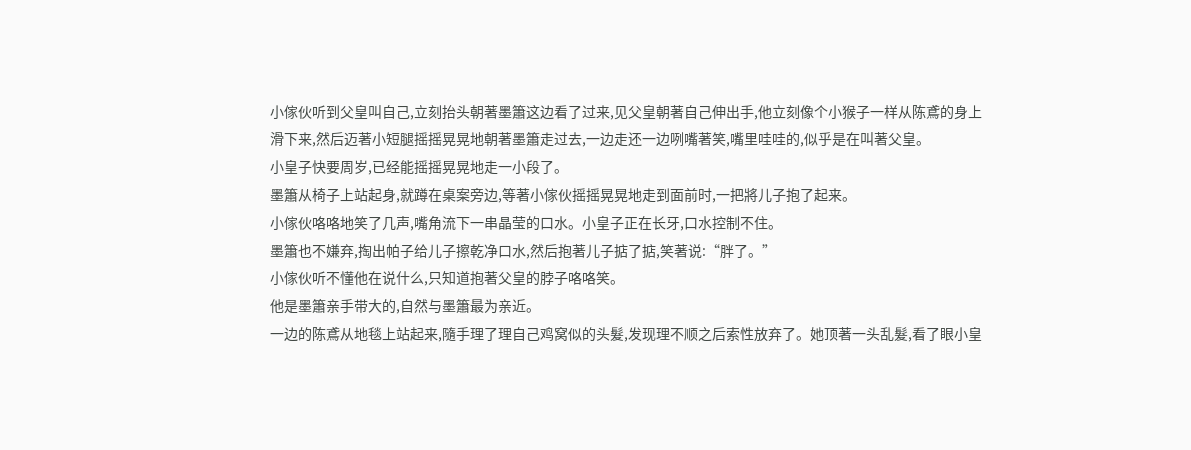小傢伙听到父皇叫自己,立刻抬头朝著墨簫这边看了过来,见父皇朝著自己伸出手,他立刻像个小猴子一样从陈鳶的身上滑下来,然后迈著小短腿摇摇晃晃地朝著墨簫走过去,一边走还一边咧嘴著笑,嘴里哇哇的,似乎是在叫著父皇。
小皇子快要周岁,已经能摇摇晃晃地走一小段了。
墨簫从椅子上站起身,就蹲在桌案旁边,等著小傢伙摇摇晃晃地走到面前时,一把將儿子抱了起来。
小傢伙咯咯地笑了几声,嘴角流下一串晶莹的口水。小皇子正在长牙,口水控制不住。
墨簫也不嫌弃,掏出帕子给儿子擦乾净口水,然后抱著儿子掂了掂,笑著说:“胖了。”
小傢伙听不懂他在说什么,只知道抱著父皇的脖子咯咯笑。
他是墨簫亲手带大的,自然与墨簫最为亲近。
一边的陈鳶从地毯上站起来,隨手理了理自己鸡窝似的头髮,发现理不顺之后索性放弃了。她顶著一头乱髮,看了眼小皇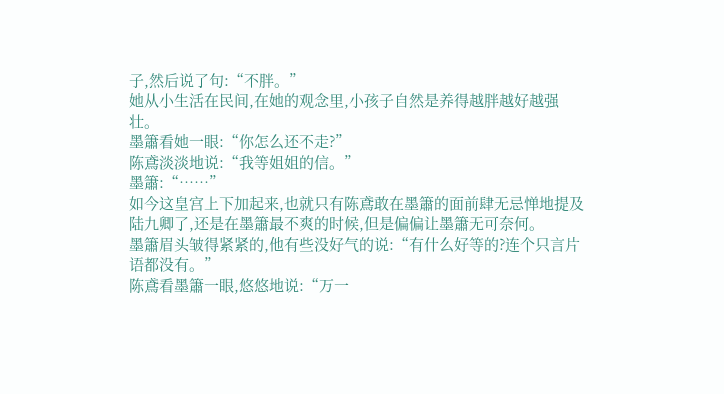子,然后说了句:“不胖。”
她从小生活在民间,在她的观念里,小孩子自然是养得越胖越好越强壮。
墨簫看她一眼:“你怎么还不走?”
陈鳶淡淡地说:“我等姐姐的信。”
墨簫:“……”
如今这皇宫上下加起来,也就只有陈鳶敢在墨簫的面前肆无忌惮地提及陆九卿了,还是在墨簫最不爽的时候,但是偏偏让墨簫无可奈何。
墨簫眉头皱得紧紧的,他有些没好气的说:“有什么好等的?连个只言片语都没有。”
陈鳶看墨簫一眼,悠悠地说:“万一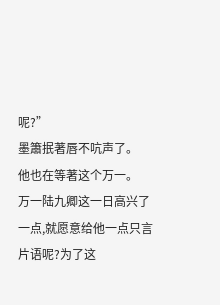呢?”
墨簫抿著唇不吭声了。
他也在等著这个万一。
万一陆九卿这一日高兴了一点,就愿意给他一点只言片语呢?为了这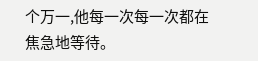个万一,他每一次每一次都在焦急地等待。